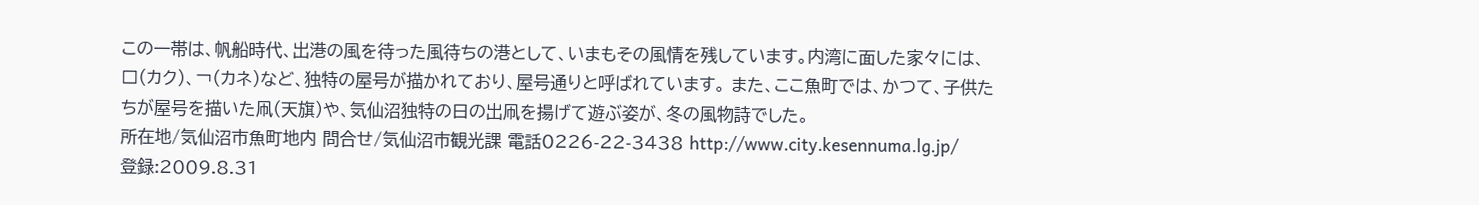この一帯は、帆船時代、出港の風を待った風待ちの港として、いまもその風情を残しています。内湾に面した家々には、□(カク)、¬(カネ)など、独特の屋号が描かれており、屋号通りと呼ばれています。 また、ここ魚町では、かつて、子供たちが屋号を描いた凧(天旗)や、気仙沼独特の日の出凧を揚げて遊ぶ姿が、冬の風物詩でした。
所在地/気仙沼市魚町地内 問合せ/気仙沼市観光課 電話0226-22-3438 http://www.city.kesennuma.lg.jp/
登録:2009.8.31